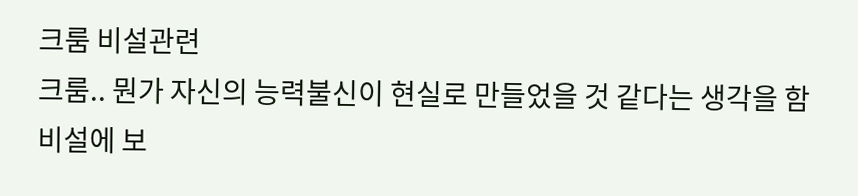크룸 비설관련
크룸.. 뭔가 자신의 능력불신이 현실로 만들었을 것 같다는 생각을 함
비설에 보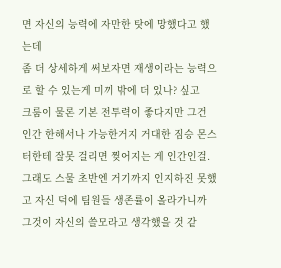면 자신의 능력에 자만한 탓에 망했다고 했는데
좀 더 상세하게 써보자면 재생이라는 능력으로 할 수 있는게 미끼 밖에 더 있나? 싶고
크룸이 물론 기본 전투력이 좋다지만 그건 인간 한해서나 가능한거지 거대한 짐승 몬스터한테 잘못 걸리면 찢어지는 게 인간인걸. 그래도 스물 초반엔 거기까지 인지하진 못했고 자신 덕에 팀원들 생존률이 올라가니까 그것이 자신의 쓸모라고 생각했을 것 같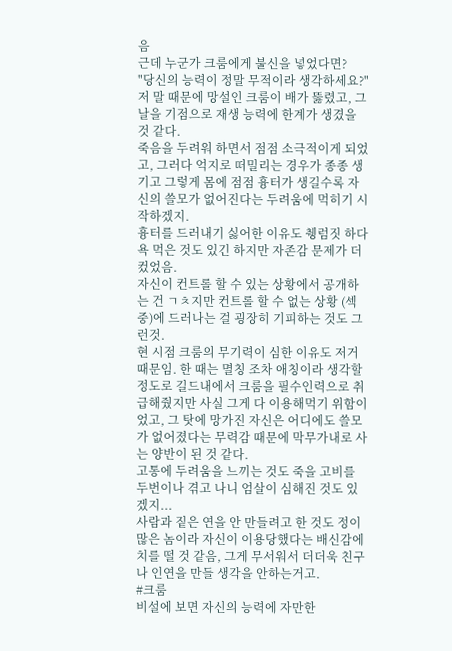음
근데 누군가 크룸에게 불신을 넣었다면?
"당신의 능력이 정말 무적이라 생각하세요?"
저 말 때문에 망설인 크룸이 배가 뚫렸고, 그 날을 기점으로 재생 능력에 한계가 생겼을 것 같다.
죽음을 두려워 하면서 점점 소극적이게 되었고, 그러다 억지로 떠밀리는 경우가 종종 생기고 그렇게 몸에 점점 흉터가 생길수록 자신의 쓸모가 없어진다는 두려움에 먹히기 시작하겠지.
흉터를 드러내기 싫어한 이유도 췡럼짓 하다 욕 먹은 것도 있긴 하지만 자존감 문제가 더 컸었음.
자신이 컨트롤 할 수 있는 상황에서 공개하는 건 ㄱㅊ지만 컨트롤 할 수 없는 상황 (섹중)에 드러나는 걸 굉장히 기피하는 것도 그런것.
현 시점 크룸의 무기력이 심한 이유도 저거 때문임. 한 때는 멸칭 조차 애칭이라 생각할 정도로 길드내에서 크룸을 필수인력으로 취급해줬지만 사실 그게 다 이용해먹기 위함이었고, 그 탓에 망가진 자신은 어디에도 쓸모가 없어졌다는 무력감 때문에 막무가내로 사는 양반이 된 것 같다.
고통에 두려움을 느끼는 것도 죽을 고비를 두번이나 겪고 나니 엄살이 심해진 것도 있겠지...
사람과 짙은 연을 안 만들려고 한 것도 정이 많은 놈이라 자신이 이용당했다는 배신감에 치를 떨 것 같음, 그게 무서워서 더더욱 친구나 인연을 만들 생각을 안하는거고.
#크룸
비설에 보면 자신의 능력에 자만한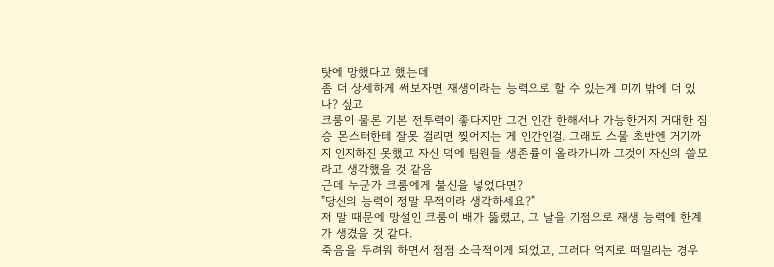탓에 망했다고 했는데
좀 더 상세하게 써보자면 재생이라는 능력으로 할 수 있는게 미끼 밖에 더 있나? 싶고
크룸이 물론 기본 전투력이 좋다지만 그건 인간 한해서나 가능한거지 거대한 짐승 몬스터한테 잘못 걸리면 찢어지는 게 인간인걸. 그래도 스물 초반엔 거기까지 인지하진 못했고 자신 덕에 팀원들 생존률이 올라가니까 그것이 자신의 쓸모라고 생각했을 것 같음
근데 누군가 크룸에게 불신을 넣었다면?
"당신의 능력이 정말 무적이라 생각하세요?"
저 말 때문에 망설인 크룸이 배가 뚫렸고, 그 날을 기점으로 재생 능력에 한계가 생겼을 것 같다.
죽음을 두려워 하면서 점점 소극적이게 되었고, 그러다 억지로 떠밀리는 경우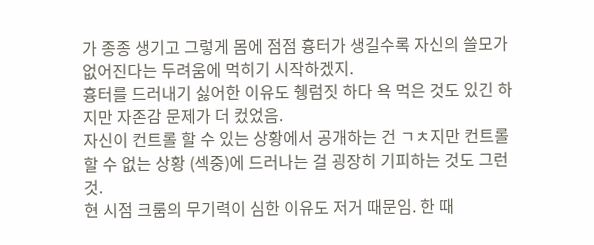가 종종 생기고 그렇게 몸에 점점 흉터가 생길수록 자신의 쓸모가 없어진다는 두려움에 먹히기 시작하겠지.
흉터를 드러내기 싫어한 이유도 췡럼짓 하다 욕 먹은 것도 있긴 하지만 자존감 문제가 더 컸었음.
자신이 컨트롤 할 수 있는 상황에서 공개하는 건 ㄱㅊ지만 컨트롤 할 수 없는 상황 (섹중)에 드러나는 걸 굉장히 기피하는 것도 그런것.
현 시점 크룸의 무기력이 심한 이유도 저거 때문임. 한 때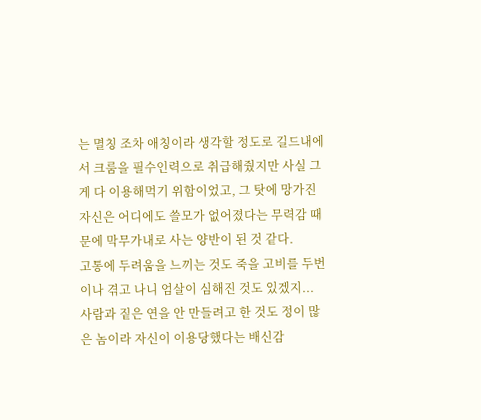는 멸칭 조차 애칭이라 생각할 정도로 길드내에서 크룸을 필수인력으로 취급해줬지만 사실 그게 다 이용해먹기 위함이었고, 그 탓에 망가진 자신은 어디에도 쓸모가 없어졌다는 무력감 때문에 막무가내로 사는 양반이 된 것 같다.
고통에 두려움을 느끼는 것도 죽을 고비를 두번이나 겪고 나니 엄살이 심해진 것도 있겠지...
사람과 짙은 연을 안 만들려고 한 것도 정이 많은 놈이라 자신이 이용당했다는 배신감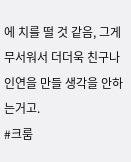에 치를 떨 것 같음, 그게 무서워서 더더욱 친구나 인연을 만들 생각을 안하는거고.
#크룸